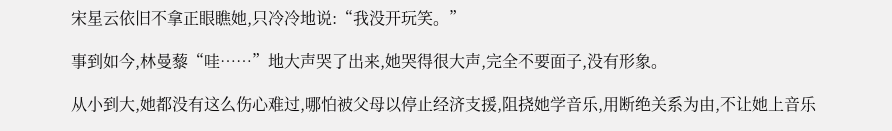宋星云依旧不拿正眼瞧她,只冷冷地说:“我没开玩笑。”

事到如今,林曼藜“哇……”地大声哭了出来,她哭得很大声,完全不要面子,没有形象。

从小到大,她都没有这么伤心难过,哪怕被父母以停止经济支援,阻挠她学音乐,用断绝关系为由,不让她上音乐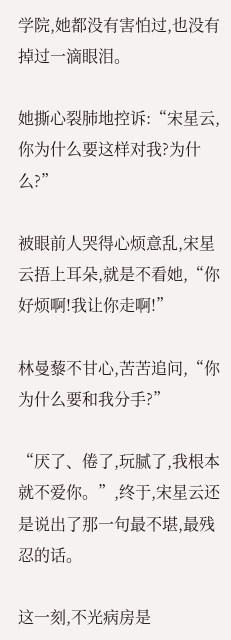学院,她都没有害怕过,也没有掉过一滴眼泪。

她撕心裂肺地控诉:“宋星云,你为什么要这样对我?为什么?”

被眼前人哭得心烦意乱,宋星云捂上耳朵,就是不看她,“你好烦啊!我让你走啊!”

林曼藜不甘心,苦苦追问,“你为什么要和我分手?”

“厌了、倦了,玩腻了,我根本就不爱你。”,终于,宋星云还是说出了那一句最不堪,最残忍的话。

这一刻,不光病房是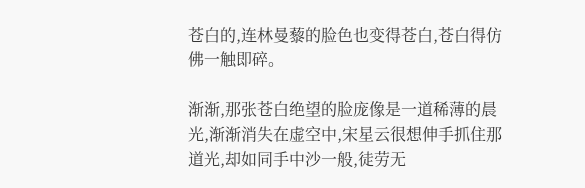苍白的,连林曼藜的脸色也变得苍白,苍白得仿佛一触即碎。

渐渐,那张苍白绝望的脸庞像是一道稀薄的晨光,渐渐消失在虚空中,宋星云很想伸手抓住那道光,却如同手中沙一般,徒劳无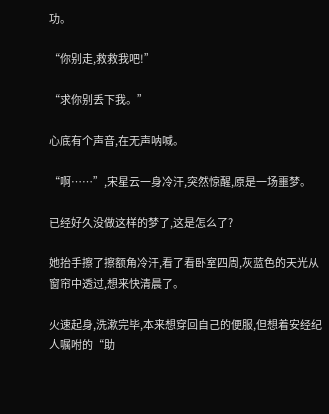功。

“你别走,救救我吧!”

“求你别丢下我。”

心底有个声音,在无声呐喊。

“啊……”,宋星云一身冷汗,突然惊醒,原是一场噩梦。

已经好久没做这样的梦了,这是怎么了?

她抬手擦了擦额角冷汗,看了看卧室四周,灰蓝色的天光从窗帘中透过,想来快清晨了。

火速起身,洗漱完毕,本来想穿回自己的便服,但想着安经纪人嘱咐的“助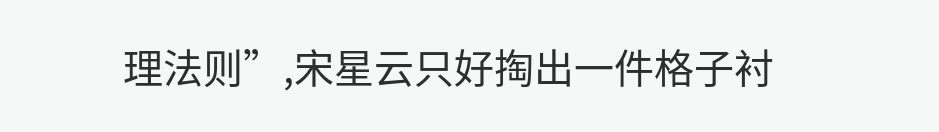理法则”,宋星云只好掏出一件格子衬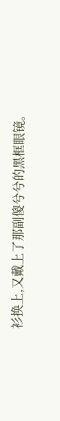衫换上,又戴上了那副傻兮兮的黑框眼镜。